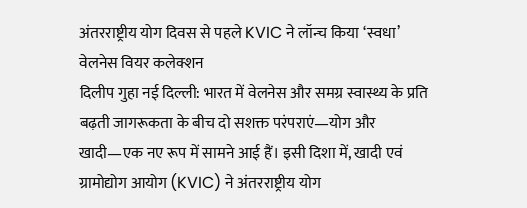अंतरराष्ट्रीय योग दिवस से पहले KVIC ने लॉन्च किया ‘स्वधा’ वेलनेस वियर कलेक्शन
दिलीप गुहा नई दिल्ली: भारत में वेलनेस और समग्र स्वास्थ्य के प्रति बढ़ती जागरूकता के बीच दो सशक्त परंपराएं—योग और खादी—एक नए रूप में सामने आई हैं। इसी दिशा में, खादी एवं ग्रामोद्योग आयोग (KVIC) ने अंतरराष्ट्रीय योग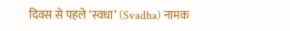दिवस से पहले ‘स्वधा’ (Svadha) नामक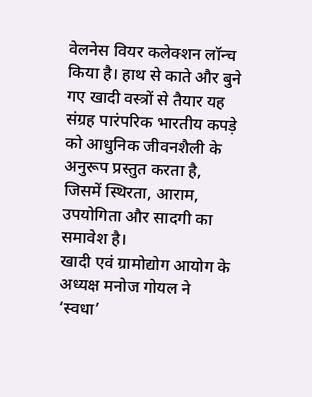वेलनेस वियर कलेक्शन लॉन्च किया है। हाथ से काते और बुने गए खादी वस्त्रों से तैयार यह संग्रह पारंपरिक भारतीय कपड़े को आधुनिक जीवनशैली के अनुरूप प्रस्तुत करता है, जिसमें स्थिरता, आराम, उपयोगिता और सादगी का समावेश है।
खादी एवं ग्रामोद्योग आयोग के अध्यक्ष मनोज गोयल ने ‘स्वधा’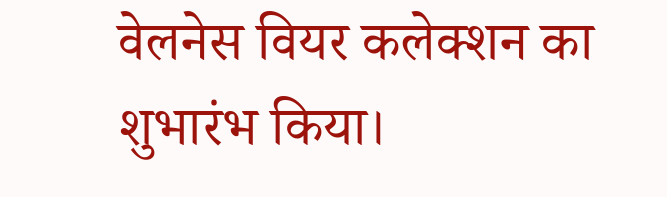वेलनेस वियर कलेक्शन का शुभारंभ किया।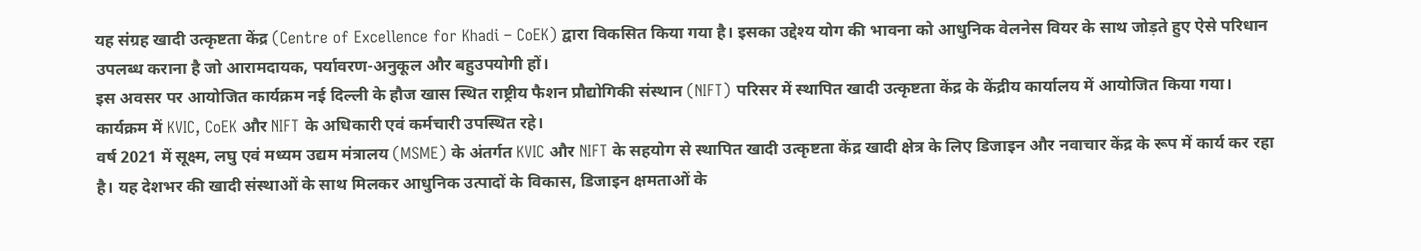यह संग्रह खादी उत्कृष्टता केंद्र (Centre of Excellence for Khadi – CoEK) द्वारा विकसित किया गया है। इसका उद्देश्य योग की भावना को आधुनिक वेलनेस वियर के साथ जोड़ते हुए ऐसे परिधान उपलब्ध कराना है जो आरामदायक, पर्यावरण-अनुकूल और बहुउपयोगी हों।
इस अवसर पर आयोजित कार्यक्रम नई दिल्ली के हौज खास स्थित राष्ट्रीय फैशन प्रौद्योगिकी संस्थान (NIFT) परिसर में स्थापित खादी उत्कृष्टता केंद्र के केंद्रीय कार्यालय में आयोजित किया गया। कार्यक्रम में KVIC, CoEK और NIFT के अधिकारी एवं कर्मचारी उपस्थित रहे।
वर्ष 2021 में सूक्ष्म, लघु एवं मध्यम उद्यम मंत्रालय (MSME) के अंतर्गत KVIC और NIFT के सहयोग से स्थापित खादी उत्कृष्टता केंद्र खादी क्षेत्र के लिए डिजाइन और नवाचार केंद्र के रूप में कार्य कर रहा है। यह देशभर की खादी संस्थाओं के साथ मिलकर आधुनिक उत्पादों के विकास, डिजाइन क्षमताओं के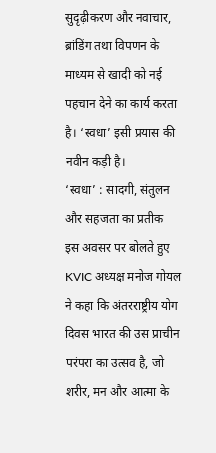सुदृढ़ीकरण और नवाचार, ब्रांडिंग तथा विपणन के माध्यम से खादी को नई पहचान देने का कार्य करता है। ‘स्वधा’ इसी प्रयास की नवीन कड़ी है।
‘स्वधा’ : सादगी, संतुलन और सहजता का प्रतीक
इस अवसर पर बोलते हुए KVIC अध्यक्ष मनोज गोयल ने कहा कि अंतरराष्ट्रीय योग दिवस भारत की उस प्राचीन परंपरा का उत्सव है, जो शरीर, मन और आत्मा के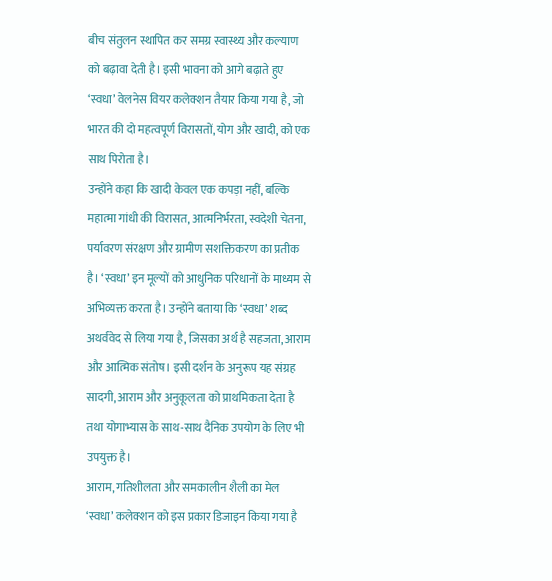बीच संतुलन स्थापित कर समग्र स्वास्थ्य और कल्याण को बढ़ावा देती है। इसी भावना को आगे बढ़ाते हुए ‘स्वधा’ वेलनेस वियर कलेक्शन तैयार किया गया है, जो भारत की दो महत्वपूर्ण विरासतों, योग और खादी, को एक साथ पिरोता है।
उन्होंने कहा कि खादी केवल एक कपड़ा नहीं, बल्कि महात्मा गांधी की विरासत, आत्मनिर्भरता, स्वदेशी चेतना, पर्यावरण संरक्षण और ग्रामीण सशक्तिकरण का प्रतीक है। ‘स्वधा’ इन मूल्यों को आधुनिक परिधानों के माध्यम से अभिव्यक्त करता है। उन्होंने बताया कि ‘स्वधा’ शब्द अथर्ववेद से लिया गया है, जिसका अर्थ है सहजता, आराम और आत्मिक संतोष। इसी दर्शन के अनुरूप यह संग्रह सादगी, आराम और अनुकूलता को प्राथमिकता देता है तथा योगाभ्यास के साथ-साथ दैनिक उपयोग के लिए भी उपयुक्त है।
आराम, गतिशीलता और समकालीन शैली का मेल
‘स्वधा’ कलेक्शन को इस प्रकार डिजाइन किया गया है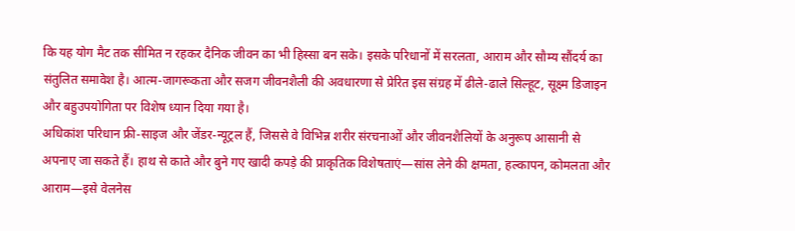कि यह योग मैट तक सीमित न रहकर दैनिक जीवन का भी हिस्सा बन सके। इसके परिधानों में सरलता, आराम और सौम्य सौंदर्य का संतुलित समावेश है। आत्म-जागरूकता और सजग जीवनशैली की अवधारणा से प्रेरित इस संग्रह में ढीले-ढाले सिल्हूट, सूक्ष्म डिजाइन और बहुउपयोगिता पर विशेष ध्यान दिया गया है।
अधिकांश परिधान फ्री-साइज और जेंडर-न्यूट्रल हैं, जिससे वे विभिन्न शरीर संरचनाओं और जीवनशैलियों के अनुरूप आसानी से अपनाए जा सकते हैं। हाथ से काते और बुने गए खादी कपड़े की प्राकृतिक विशेषताएं—सांस लेने की क्षमता, हल्कापन, कोमलता और आराम—इसे वेलनेस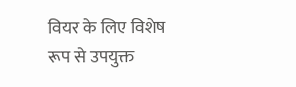वियर के लिए विशेष रूप से उपयुक्त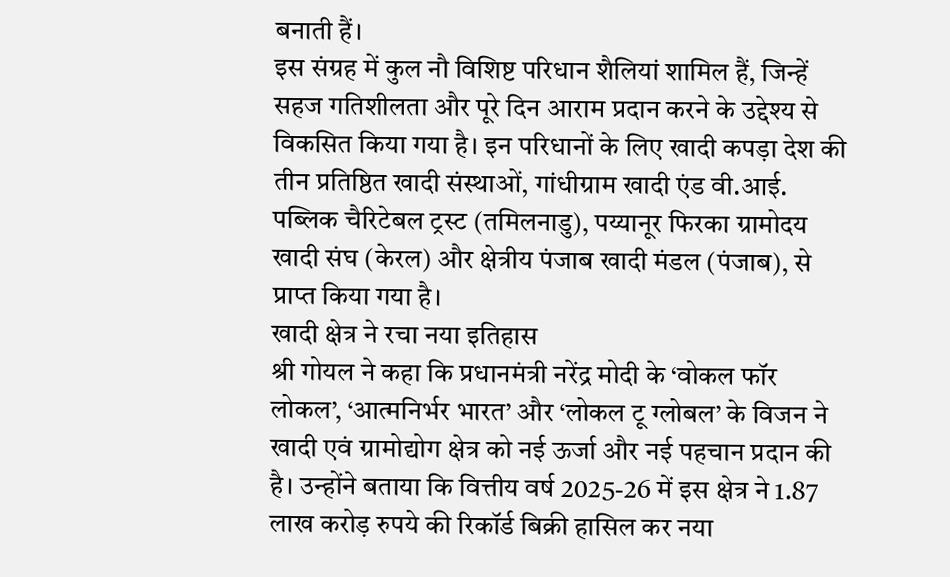बनाती हैं।
इस संग्रह में कुल नौ विशिष्ट परिधान शैलियां शामिल हैं, जिन्हें सहज गतिशीलता और पूरे दिन आराम प्रदान करने के उद्देश्य से विकसित किया गया है। इन परिधानों के लिए खादी कपड़ा देश की तीन प्रतिष्ठित खादी संस्थाओं, गांधीग्राम खादी एंड वी.आई. पब्लिक चैरिटेबल ट्रस्ट (तमिलनाडु), पय्यानूर फिरका ग्रामोदय खादी संघ (केरल) और क्षेत्रीय पंजाब खादी मंडल (पंजाब), से प्राप्त किया गया है।
खादी क्षेत्र ने रचा नया इतिहास
श्री गोयल ने कहा कि प्रधानमंत्री नरेंद्र मोदी के ‘वोकल फॉर लोकल’, ‘आत्मनिर्भर भारत’ और ‘लोकल टू ग्लोबल’ के विजन ने खादी एवं ग्रामोद्योग क्षेत्र को नई ऊर्जा और नई पहचान प्रदान की है। उन्होंने बताया कि वित्तीय वर्ष 2025-26 में इस क्षेत्र ने 1.87 लाख करोड़ रुपये की रिकॉर्ड बिक्री हासिल कर नया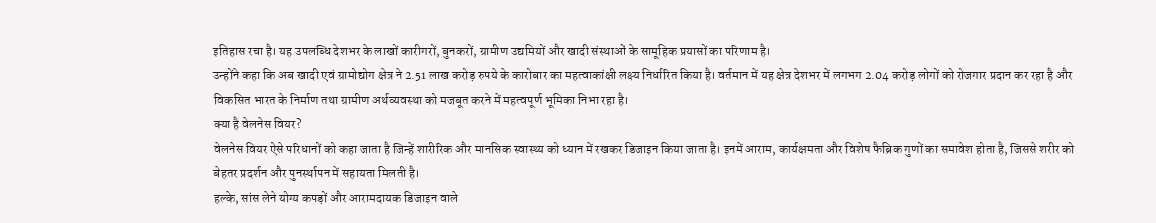इतिहास रचा है। यह उपलब्धि देशभर के लाखों कारीगरों, बुनकरों, ग्रामीण उद्यमियों और खादी संस्थाओं के सामूहिक प्रयासों का परिणाम है।
उन्होंने कहा कि अब खादी एवं ग्रामोद्योग क्षेत्र ने 2.51 लाख करोड़ रुपये के कारोबार का महत्वाकांक्षी लक्ष्य निर्धारित किया है। वर्तमान में यह क्षेत्र देशभर में लगभग 2.04 करोड़ लोगों को रोजगार प्रदान कर रहा है और विकसित भारत के निर्माण तथा ग्रामीण अर्थव्यवस्था को मजबूत करने में महत्वपूर्ण भूमिका निभा रहा है।
क्या है वेलनेस वियर?
वेलनेस वियर ऐसे परिधानों को कहा जाता है जिन्हें शारीरिक और मानसिक स्वास्थ्य को ध्यान में रखकर डिजाइन किया जाता है। इनमें आराम, कार्यक्षमता और विशेष फैब्रिक गुणों का समावेश होता है, जिससे शरीर को बेहतर प्रदर्शन और पुनर्स्थापन में सहायता मिलती है।
हल्के, सांस लेने योग्य कपड़ों और आरामदायक डिजाइन वाले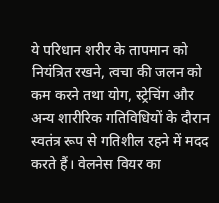ये परिधान शरीर के तापमान को नियंत्रित रखने, त्वचा की जलन को कम करने तथा योग, स्ट्रेचिंग और अन्य शारीरिक गतिविधियों के दौरान स्वतंत्र रूप से गतिशील रहने में मदद करते हैं। वेलनेस वियर का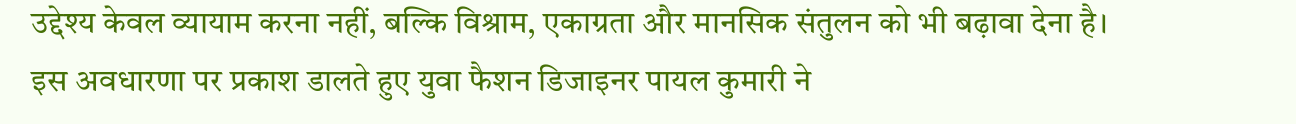उद्देश्य केवल व्यायाम करना नहीं, बल्कि विश्राम, एकाग्रता और मानसिक संतुलन को भी बढ़ावा देना है।
इस अवधारणा पर प्रकाश डालते हुए युवा फैशन डिजाइनर पायल कुमारी ने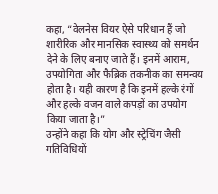कहा, “वेलनेस वियर ऐसे परिधान हैं जो शारीरिक और मानसिक स्वास्थ्य को समर्थन देने के लिए बनाए जाते हैं। इनमें आराम, उपयोगिता और फैब्रिक तकनीक का समन्वय होता है। यही कारण है कि इनमें हल्के रंगों और हल्के वजन वाले कपड़ों का उपयोग किया जाता है।”
उन्होंने कहा कि योग और स्ट्रेचिंग जैसी गतिविधियों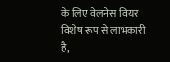के लिए वेलनेस वियर विशेष रूप से लाभकारी है,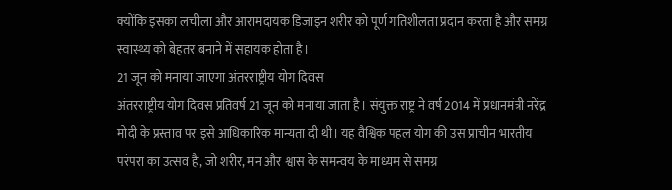क्योंकि इसका लचीला और आरामदायक डिजाइन शरीर को पूर्ण गतिशीलता प्रदान करता है और समग्र स्वास्थ्य को बेहतर बनाने में सहायक होता है।
21 जून को मनाया जाएगा अंतरराष्ट्रीय योग दिवस
अंतरराष्ट्रीय योग दिवस प्रतिवर्ष 21 जून को मनाया जाता है। संयुक्त राष्ट्र ने वर्ष 2014 में प्रधानमंत्री नरेंद्र मोदी के प्रस्ताव पर इसे आधिकारिक मान्यता दी थी। यह वैश्विक पहल योग की उस प्राचीन भारतीय परंपरा का उत्सव है, जो शरीर, मन और श्वास के समन्वय के माध्यम से समग्र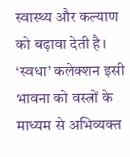स्वास्थ्य और कल्याण को बढ़ावा देती है। ‘स्वधा’ कलेक्शन इसी भावना को वस्त्रों के माध्यम से अभिव्यक्त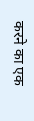करने का एक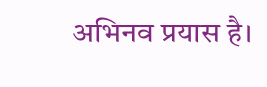अभिनव प्रयास है।